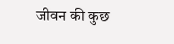जीवन की कुछ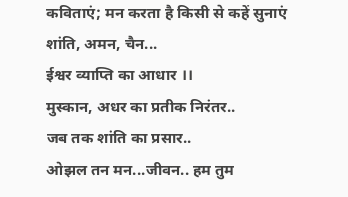कविताएं; मन करता है किसी से कहें सुनाएं
शांति, अमन, चैन...
ईश्वर व्याप्ति का आधार ।।
मुस्कान, अधर का प्रतीक निरंतर..
जब तक शांति का प्रसार..
ओझल तन मन...जीवन.. हम तुम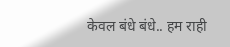केवल बंधे बंधे.. हम राही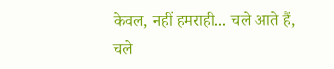केवल, नहीं हमराही... चले आते हैं, चले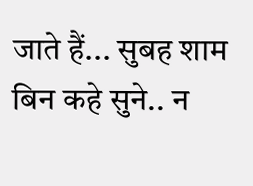जाते हैं... सुबह शाम बिन कहे सुने.. न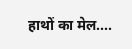हाथों का मेल....